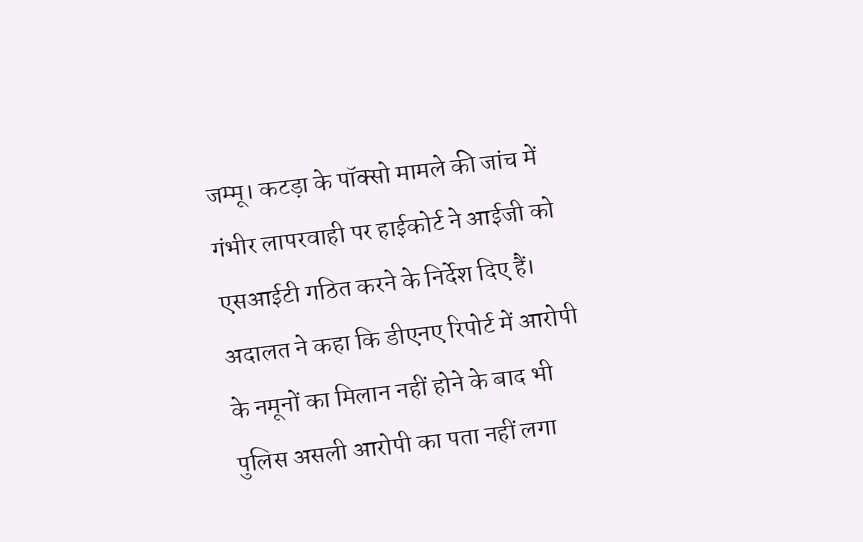जम्मू। कटड़ा के पॉक्सो मामले की जांच में गंभीर लापरवाही पर हाईकोर्ट ने आईजी को एसआईटी गठित करने के निर्देश दिए हैं। अदालत ने कहा कि डीएनए रिपोर्ट में आरोपी के नमूनों का मिलान नहीं होने के बाद भी पुलिस असली आरोपी का पता नहीं लगा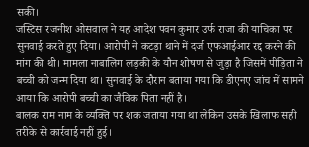सकी।
जस्टिस रजनीश ओसवाल ने यह आदेश पवन कुमार उर्फ राजा की याचिका पर सुनवाई करते हुए दिया। आरोपी ने कटड़ा थाने में दर्ज एफआईआर रद्द करने की मांग की थी। मामला नाबालिग लड़की के यौन शोषण से जुड़ा है जिसमें पीड़िता ने बच्ची को जन्म दिया था। सुनवाई के दौरान बताया गया कि डीएनए जांच में सामने आया कि आरोपी बच्ची का जैविक पिता नहीं है।
बालक राम नाम के व्यक्ति पर शक जताया गया था लेकिन उसके खिलाफ सही तरीके से कार्रवाई नहीं हुई।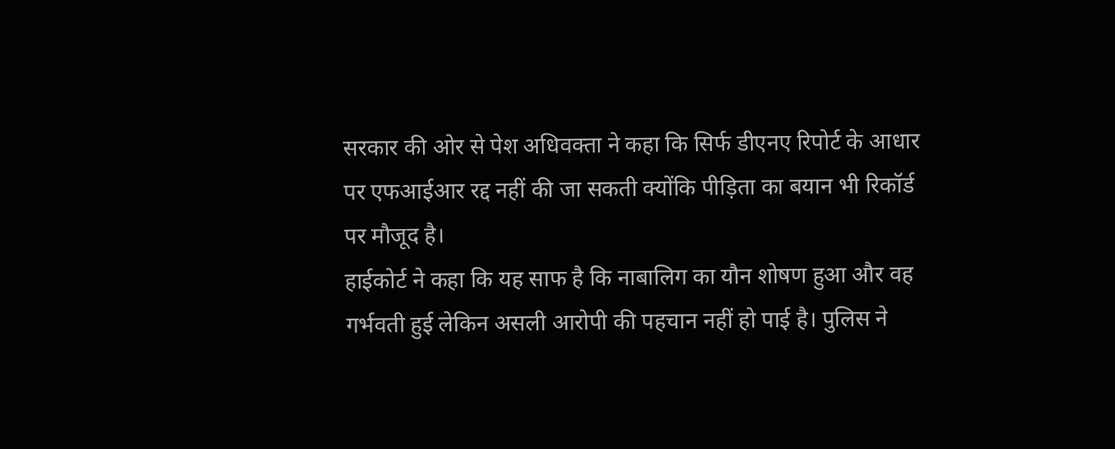सरकार की ओर से पेश अधिवक्ता ने कहा कि सिर्फ डीएनए रिपोर्ट के आधार पर एफआईआर रद्द नहीं की जा सकती क्योंकि पीड़िता का बयान भी रिकॉर्ड पर मौजूद है।
हाईकोर्ट ने कहा कि यह साफ है कि नाबालिग का यौन शोषण हुआ और वह गर्भवती हुई लेकिन असली आरोपी की पहचान नहीं हो पाई है। पुलिस ने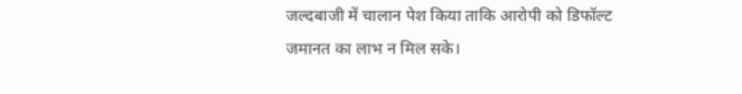जल्दबाजी में चालान पेश किया ताकि आरोपी को डिफॉल्ट जमानत का लाभ न मिल सके।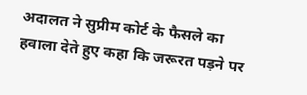अदालत ने सुप्रीम कोर्ट के फैसले का हवाला देते हुए कहा कि जरूरत पड़ने पर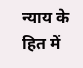न्याय के हित में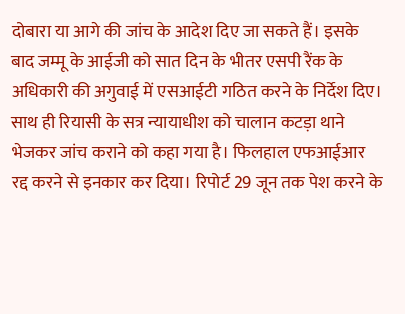दोबारा या आगे की जांच के आदेश दिए जा सकते हैं। इसके बाद जम्मू के आईजी को सात दिन के भीतर एसपी रैंक के अधिकारी की अगुवाई में एसआईटी गठित करने के निर्देश दिए।
साथ ही रियासी के सत्र न्यायाधीश को चालान कटड़ा थाने भेजकर जांच कराने को कहा गया है। फिलहाल एफआईआर रद्द करने से इनकार कर दिया। रिपोर्ट 29 जून तक पेश करने के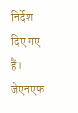निर्देश दिए गए हैं। जेएनएफ